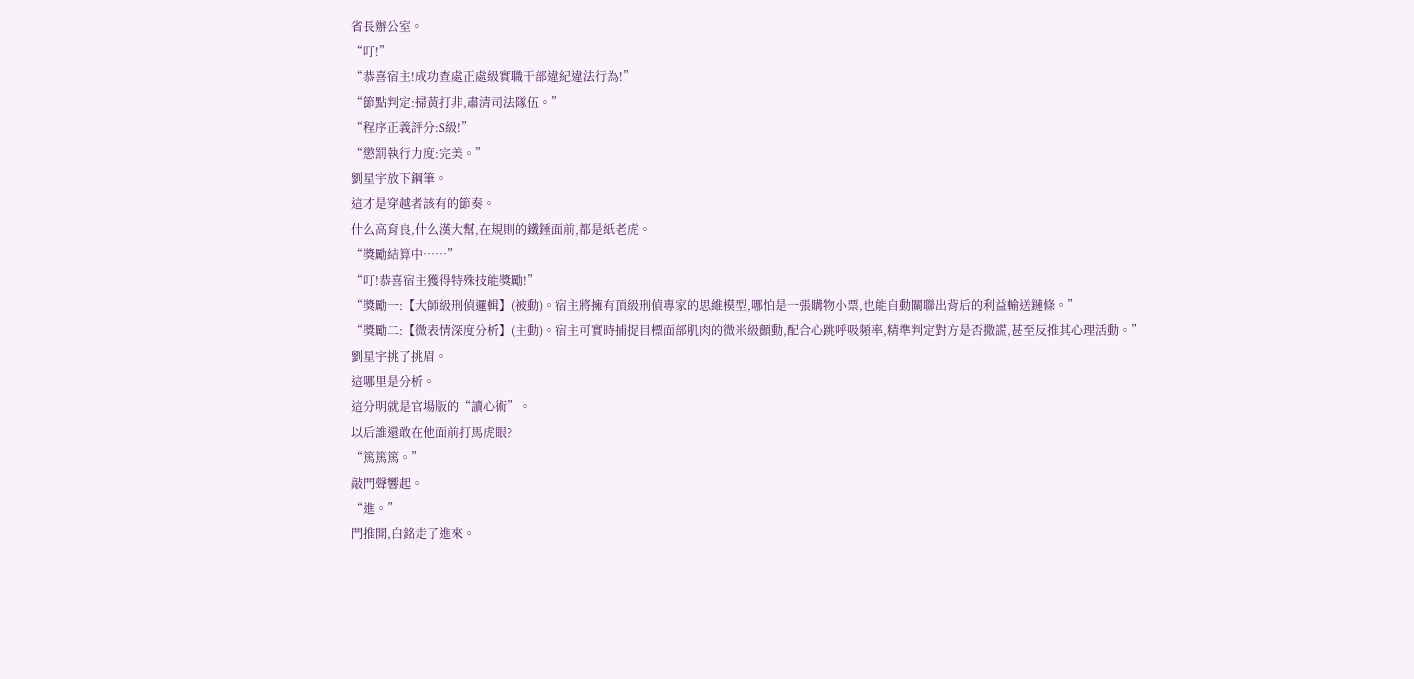省長辦公室。
“叮!”
“恭喜宿主!成功查處正處級實職干部違紀違法行為!”
“節點判定:掃黃打非,肅清司法隊伍。”
“程序正義評分:S級!”
“懲罰執行力度:完美。”
劉星宇放下鋼筆。
這才是穿越者該有的節奏。
什么高育良,什么漢大幫,在規則的鐵錘面前,都是紙老虎。
“獎勵結算中……”
“叮!恭喜宿主獲得特殊技能獎勵!”
“獎勵一:【大師級刑偵邏輯】(被動)。宿主將擁有頂級刑偵專家的思維模型,哪怕是一張購物小票,也能自動關聯出背后的利益輸送鏈條。”
“獎勵二:【微表情深度分析】(主動)。宿主可實時捕捉目標面部肌肉的微米級顫動,配合心跳呼吸頻率,精準判定對方是否撒謊,甚至反推其心理活動。”
劉星宇挑了挑眉。
這哪里是分析。
這分明就是官場版的“讀心術”。
以后誰還敢在他面前打馬虎眼?
“篤篤篤。”
敲門聲響起。
“進。”
門推開,白銘走了進來。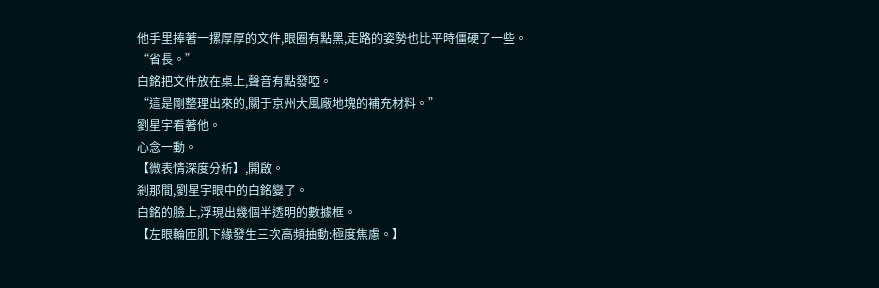他手里捧著一摞厚厚的文件,眼圈有點黑,走路的姿勢也比平時僵硬了一些。
“省長。”
白銘把文件放在桌上,聲音有點發啞。
“這是剛整理出來的,關于京州大風廠地塊的補充材料。”
劉星宇看著他。
心念一動。
【微表情深度分析】,開啟。
剎那間,劉星宇眼中的白銘變了。
白銘的臉上,浮現出幾個半透明的數據框。
【左眼輪匝肌下緣發生三次高頻抽動:極度焦慮。】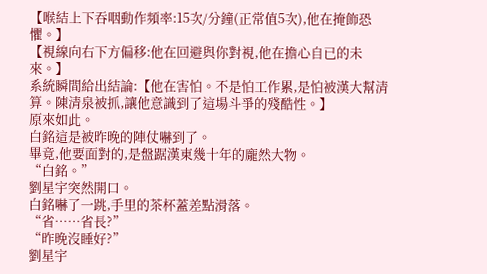【喉結上下吞咽動作頻率:15次/分鐘(正常值5次),他在掩飾恐懼。】
【視線向右下方偏移:他在回避與你對視,他在擔心自已的未來。】
系統瞬間給出結論:【他在害怕。不是怕工作累,是怕被漢大幫清算。陳清泉被抓,讓他意識到了這場斗爭的殘酷性。】
原來如此。
白銘這是被昨晚的陣仗嚇到了。
畢竟,他要面對的,是盤踞漢東幾十年的龐然大物。
“白銘。”
劉星宇突然開口。
白銘嚇了一跳,手里的茶杯蓋差點滑落。
“省……省長?”
“昨晚沒睡好?”
劉星宇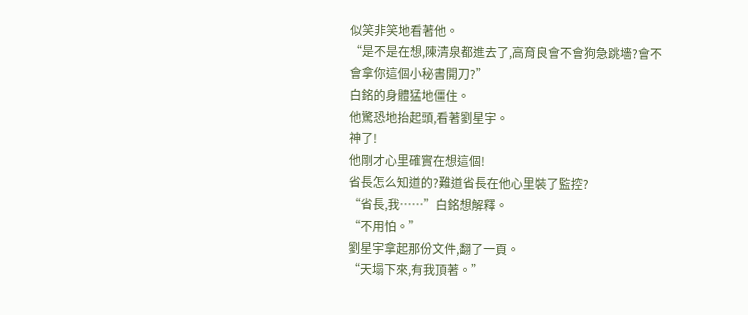似笑非笑地看著他。
“是不是在想,陳清泉都進去了,高育良會不會狗急跳墻?會不會拿你這個小秘書開刀?”
白銘的身體猛地僵住。
他驚恐地抬起頭,看著劉星宇。
神了!
他剛才心里確實在想這個!
省長怎么知道的?難道省長在他心里裝了監控?
“省長,我……”白銘想解釋。
“不用怕。”
劉星宇拿起那份文件,翻了一頁。
“天塌下來,有我頂著。”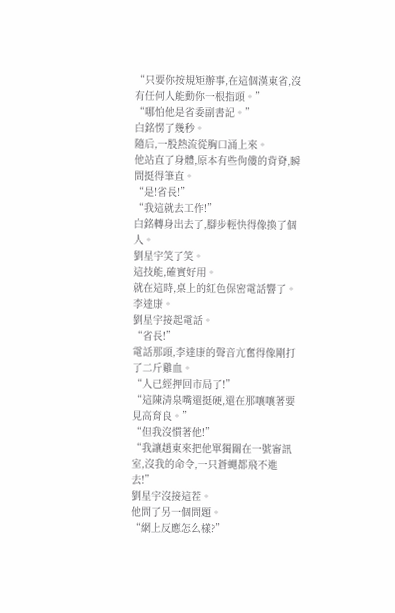“只要你按規矩辦事,在這個漢東省,沒有任何人能動你一根指頭。”
“哪怕他是省委副書記。”
白銘愣了幾秒。
隨后,一股熱流從胸口涌上來。
他站直了身體,原本有些佝僂的背脊,瞬間挺得筆直。
“是!省長!”
“我這就去工作!”
白銘轉身出去了,腳步輕快得像換了個人。
劉星宇笑了笑。
這技能,確實好用。
就在這時,桌上的紅色保密電話響了。
李達康。
劉星宇接起電話。
“省長!”
電話那頭,李達康的聲音亢奮得像剛打了二斤雞血。
“人已經押回市局了!”
“這陳清泉嘴還挺硬,還在那嚷嚷著要見高育良。”
“但我沒慣著他!”
“我讓趙東來把他單獨關在一號審訊室,沒我的命令,一只蒼蠅都飛不進去!”
劉星宇沒接這茬。
他問了另一個問題。
“網上反應怎么樣?”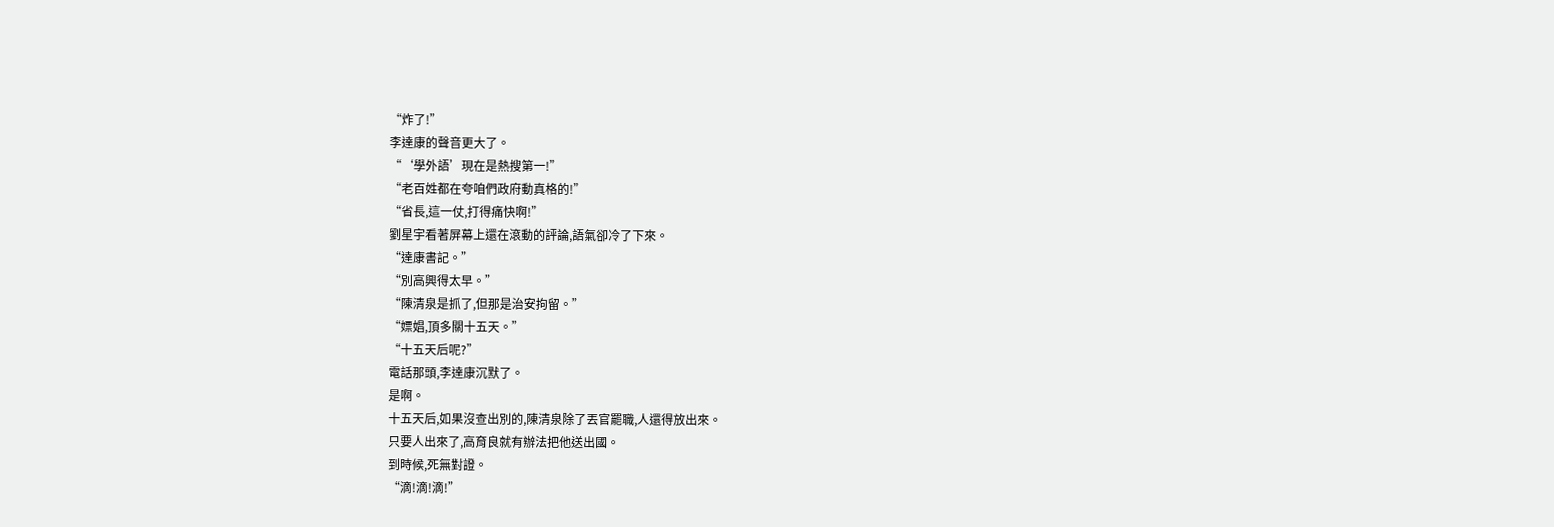“炸了!”
李達康的聲音更大了。
“‘學外語’現在是熱搜第一!”
“老百姓都在夸咱們政府動真格的!”
“省長,這一仗,打得痛快啊!”
劉星宇看著屏幕上還在滾動的評論,語氣卻冷了下來。
“達康書記。”
“別高興得太早。”
“陳清泉是抓了,但那是治安拘留。”
“嫖娼,頂多關十五天。”
“十五天后呢?”
電話那頭,李達康沉默了。
是啊。
十五天后,如果沒查出別的,陳清泉除了丟官罷職,人還得放出來。
只要人出來了,高育良就有辦法把他送出國。
到時候,死無對證。
“滴!滴!滴!”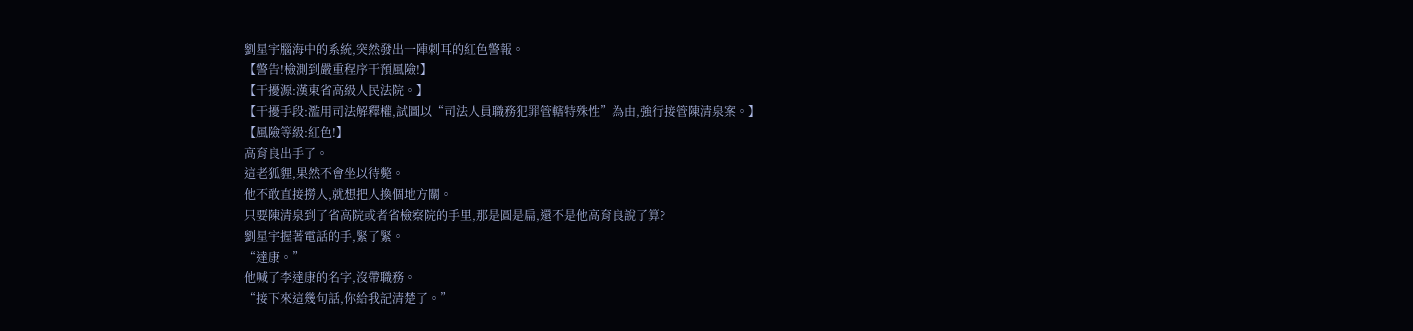劉星宇腦海中的系統,突然發出一陣刺耳的紅色警報。
【警告!檢測到嚴重程序干預風險!】
【干擾源:漢東省高級人民法院。】
【干擾手段:濫用司法解釋權,試圖以“司法人員職務犯罪管轄特殊性”為由,強行接管陳清泉案。】
【風險等級:紅色!】
高育良出手了。
這老狐貍,果然不會坐以待斃。
他不敢直接撈人,就想把人換個地方關。
只要陳清泉到了省高院或者省檢察院的手里,那是圓是扁,還不是他高育良說了算?
劉星宇握著電話的手,緊了緊。
“達康。”
他喊了李達康的名字,沒帶職務。
“接下來這幾句話,你給我記清楚了。”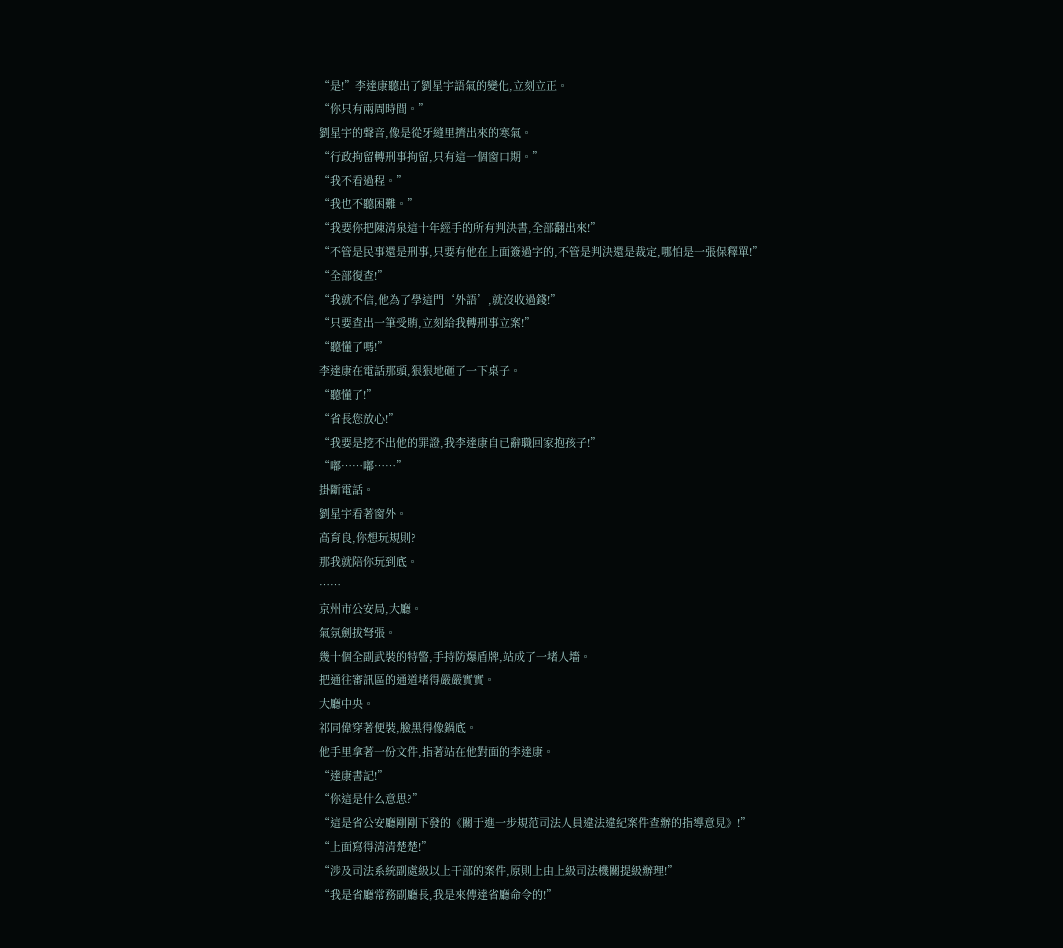“是!”李達康聽出了劉星宇語氣的變化,立刻立正。
“你只有兩周時間。”
劉星宇的聲音,像是從牙縫里擠出來的寒氣。
“行政拘留轉刑事拘留,只有這一個窗口期。”
“我不看過程。”
“我也不聽困難。”
“我要你把陳清泉這十年經手的所有判決書,全部翻出來!”
“不管是民事還是刑事,只要有他在上面簽過字的,不管是判決還是裁定,哪怕是一張保釋單!”
“全部復查!”
“我就不信,他為了學這門‘外語’,就沒收過錢!”
“只要查出一筆受賄,立刻給我轉刑事立案!”
“聽懂了嗎!”
李達康在電話那頭,狠狠地砸了一下桌子。
“聽懂了!”
“省長您放心!”
“我要是挖不出他的罪證,我李達康自已辭職回家抱孩子!”
“嘟……嘟……”
掛斷電話。
劉星宇看著窗外。
高育良,你想玩規則?
那我就陪你玩到底。
……
京州市公安局,大廳。
氣氛劍拔弩張。
幾十個全副武裝的特警,手持防爆盾牌,站成了一堵人墻。
把通往審訊區的通道堵得嚴嚴實實。
大廳中央。
祁同偉穿著便裝,臉黑得像鍋底。
他手里拿著一份文件,指著站在他對面的李達康。
“達康書記!”
“你這是什么意思?”
“這是省公安廳剛剛下發的《關于進一步規范司法人員違法違紀案件查辦的指導意見》!”
“上面寫得清清楚楚!”
“涉及司法系統副處級以上干部的案件,原則上由上級司法機關提級辦理!”
“我是省廳常務副廳長,我是來傳達省廳命令的!”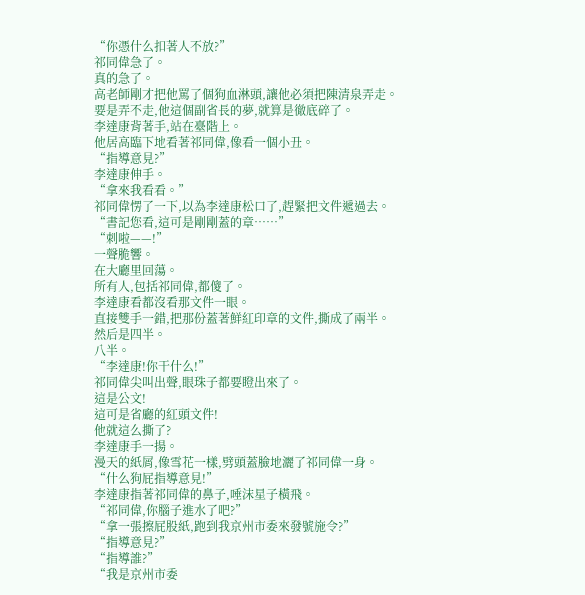“你憑什么扣著人不放?”
祁同偉急了。
真的急了。
高老師剛才把他罵了個狗血淋頭,讓他必須把陳清泉弄走。
要是弄不走,他這個副省長的夢,就算是徹底碎了。
李達康背著手,站在臺階上。
他居高臨下地看著祁同偉,像看一個小丑。
“指導意見?”
李達康伸手。
“拿來我看看。”
祁同偉愣了一下,以為李達康松口了,趕緊把文件遞過去。
“書記您看,這可是剛剛蓋的章……”
“刺啦——!”
一聲脆響。
在大廳里回蕩。
所有人,包括祁同偉,都傻了。
李達康看都沒看那文件一眼。
直接雙手一錯,把那份蓋著鮮紅印章的文件,撕成了兩半。
然后是四半。
八半。
“李達康!你干什么!”
祁同偉尖叫出聲,眼珠子都要瞪出來了。
這是公文!
這可是省廳的紅頭文件!
他就這么撕了?
李達康手一揚。
漫天的紙屑,像雪花一樣,劈頭蓋臉地灑了祁同偉一身。
“什么狗屁指導意見!”
李達康指著祁同偉的鼻子,唾沫星子橫飛。
“祁同偉,你腦子進水了吧?”
“拿一張擦屁股紙,跑到我京州市委來發號施令?”
“指導意見?”
“指導誰?”
“我是京州市委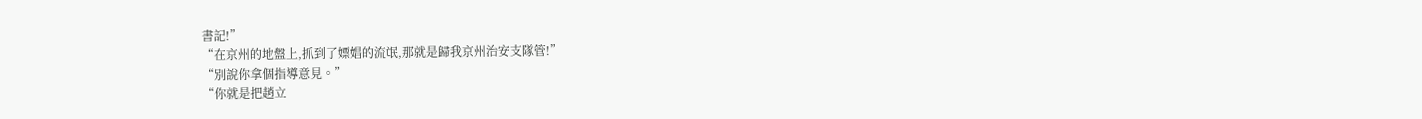書記!”
“在京州的地盤上,抓到了嫖娼的流氓,那就是歸我京州治安支隊管!”
“別說你拿個指導意見。”
“你就是把趙立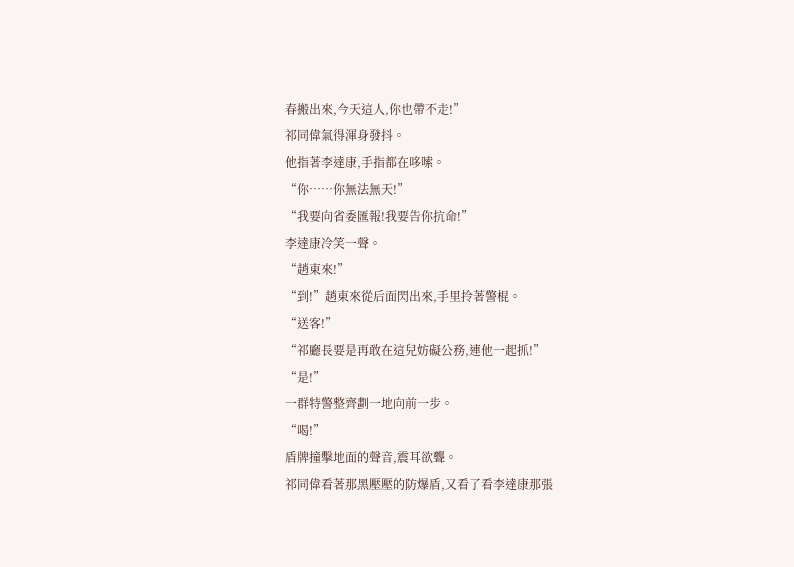春搬出來,今天這人,你也帶不走!”
祁同偉氣得渾身發抖。
他指著李達康,手指都在哆嗦。
“你……你無法無天!”
“我要向省委匯報!我要告你抗命!”
李達康冷笑一聲。
“趙東來!”
“到!”趙東來從后面閃出來,手里拎著警棍。
“送客!”
“祁廳長要是再敢在這兒妨礙公務,連他一起抓!”
“是!”
一群特警整齊劃一地向前一步。
“喝!”
盾牌撞擊地面的聲音,震耳欲聾。
祁同偉看著那黑壓壓的防爆盾,又看了看李達康那張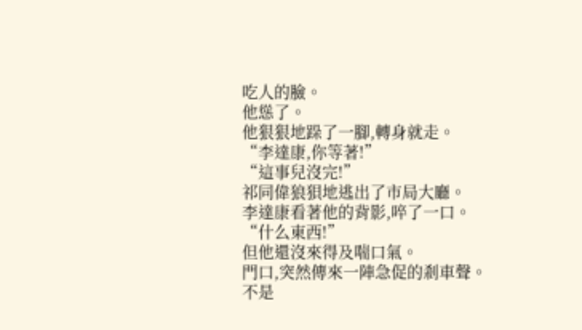吃人的臉。
他慫了。
他狠狠地跺了一腳,轉身就走。
“李達康,你等著!”
“這事兒沒完!”
祁同偉狼狽地逃出了市局大廳。
李達康看著他的背影,啐了一口。
“什么東西!”
但他還沒來得及喘口氣。
門口,突然傳來一陣急促的剎車聲。
不是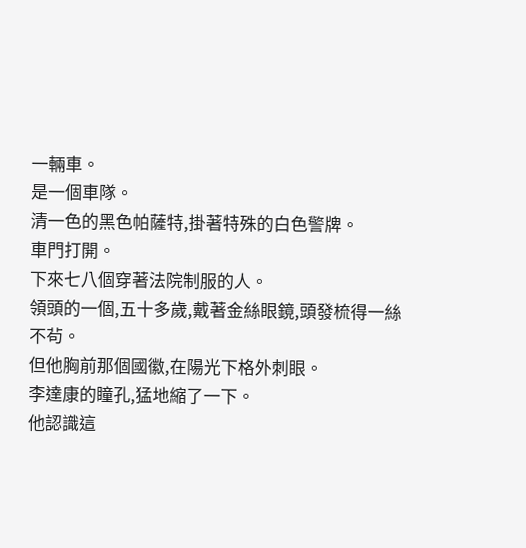一輛車。
是一個車隊。
清一色的黑色帕薩特,掛著特殊的白色警牌。
車門打開。
下來七八個穿著法院制服的人。
領頭的一個,五十多歲,戴著金絲眼鏡,頭發梳得一絲不茍。
但他胸前那個國徽,在陽光下格外刺眼。
李達康的瞳孔,猛地縮了一下。
他認識這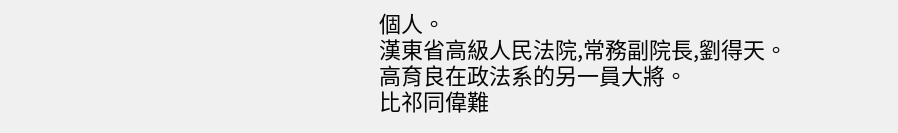個人。
漢東省高級人民法院,常務副院長,劉得天。
高育良在政法系的另一員大將。
比祁同偉難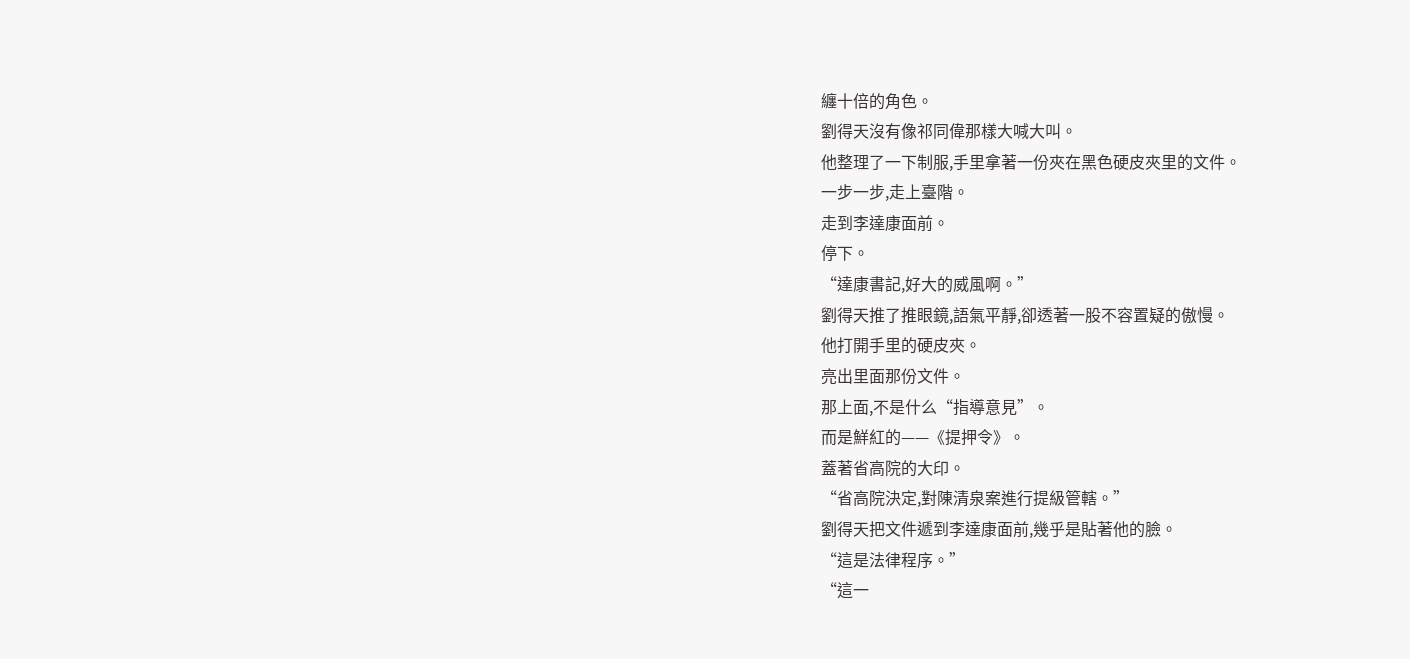纏十倍的角色。
劉得天沒有像祁同偉那樣大喊大叫。
他整理了一下制服,手里拿著一份夾在黑色硬皮夾里的文件。
一步一步,走上臺階。
走到李達康面前。
停下。
“達康書記,好大的威風啊。”
劉得天推了推眼鏡,語氣平靜,卻透著一股不容置疑的傲慢。
他打開手里的硬皮夾。
亮出里面那份文件。
那上面,不是什么“指導意見”。
而是鮮紅的——《提押令》。
蓋著省高院的大印。
“省高院決定,對陳清泉案進行提級管轄。”
劉得天把文件遞到李達康面前,幾乎是貼著他的臉。
“這是法律程序。”
“這一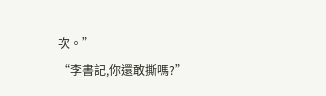次。”
“李書記,你還敢撕嗎?”